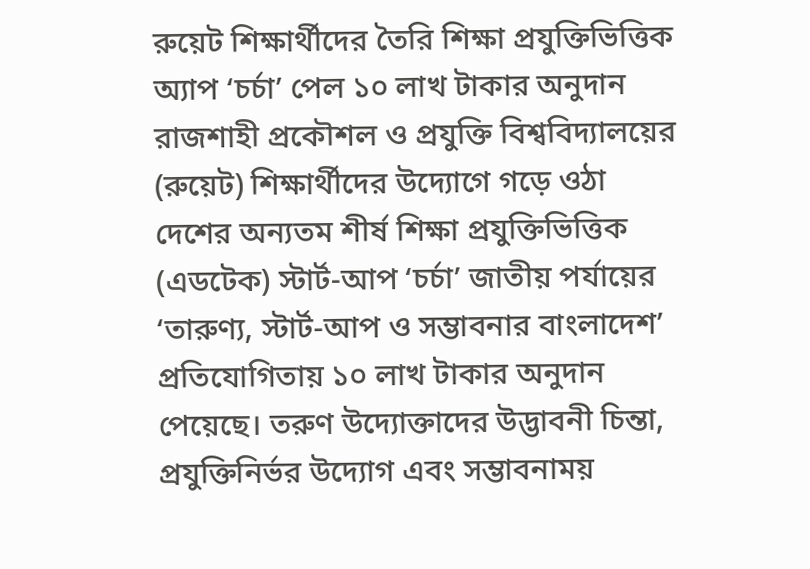রুয়েট শিক্ষার্থীদের তৈরি শিক্ষা প্রযুক্তিভিত্তিক অ্যাপ ‘চর্চা’ পেল ১০ লাখ টাকার অনুদান
রাজশাহী প্রকৌশল ও প্রযুক্তি বিশ্ববিদ্যালয়ের (রুয়েট) শিক্ষার্থীদের উদ্যোগে গড়ে ওঠা দেশের অন্যতম শীর্ষ শিক্ষা প্রযুক্তিভিত্তিক (এডটেক) স্টার্ট-আপ ‘চর্চা’ জাতীয় পর্যায়ের ‘তারুণ্য, স্টার্ট-আপ ও সম্ভাবনার বাংলাদেশ’ প্রতিযোগিতায় ১০ লাখ টাকার অনুদান পেয়েছে। তরুণ উদ্যোক্তাদের উদ্ভাবনী চিন্তা, প্রযুক্তিনির্ভর উদ্যোগ এবং সম্ভাবনাময়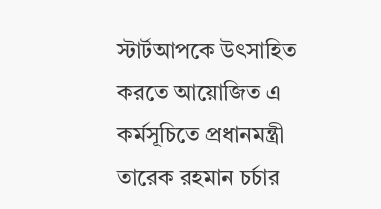স্টার্টআপকে উৎসাহিত করতে আয়োজিত এ কর্মসূচিতে প্রধানমন্ত্রী তারেক রহমান চর্চার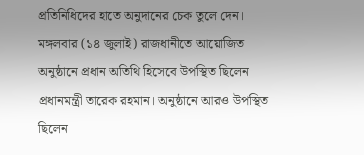প্রতিনিধিদের হাতে অনুদানের চেক তুলে দেন।
মঙ্গলবার (১৪ জুলাই) রাজধানীতে আয়োজিত অনুষ্ঠানে প্রধান অতিথি হিসেবে উপস্থিত ছিলেন প্রধানমন্ত্রী তারেক রহমান। অনুষ্ঠানে আরও উপস্থিত ছিলেন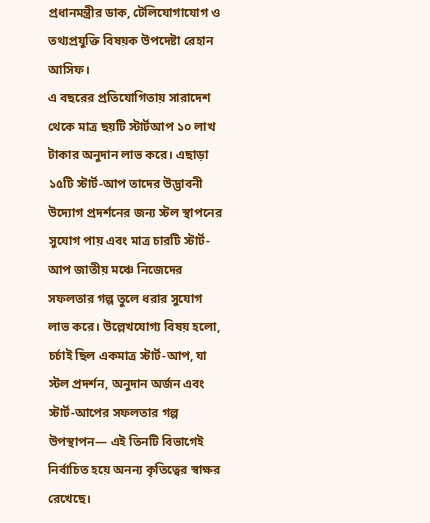প্রধানমন্ত্রীর ডাক, টেলিযোগাযোগ ও তথ্যপ্রযুক্তি বিষয়ক উপদেষ্টা রেহান আসিফ।
এ বছরের প্রতিযোগিতায় সারাদেশ থেকে মাত্র ছয়টি স্টার্টআপ ১০ লাখ টাকার অনুদান লাভ করে। এছাড়া ১৫টি স্টার্ট-আপ তাদের উদ্ভাবনী উদ্যোগ প্রদর্শনের জন্য স্টল স্থাপনের সুযোগ পায় এবং মাত্র চারটি স্টার্ট-আপ জাতীয় মঞ্চে নিজেদের সফলতার গল্প তুলে ধরার সুযোগ লাভ করে। উল্লেখযোগ্য বিষয় হলো, চর্চাই ছিল একমাত্র স্টার্ট-আপ, যা স্টল প্রদর্শন, অনুদান অর্জন এবং স্টার্ট-আপের সফলতার গল্প উপস্থাপন— এই তিনটি বিভাগেই নির্বাচিত হয়ে অনন্য কৃতিত্বের স্বাক্ষর রেখেছে।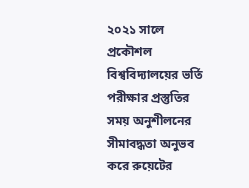২০২১ সালে প্রকৌশল বিশ্ববিদ্যালয়ের ভর্তি পরীক্ষার প্রস্তুতির সময় অনুশীলনের সীমাবদ্ধতা অনুভব করে রুয়েটের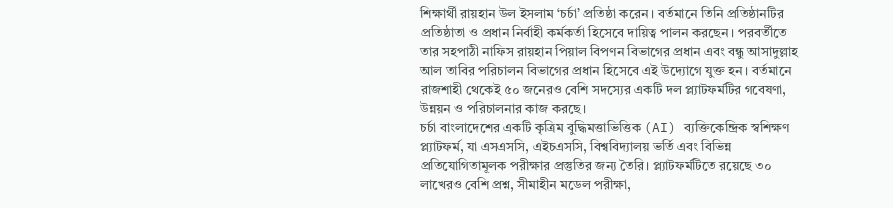শিক্ষার্থী রায়হান উল ইসলাম ‘চর্চা’ প্রতিষ্ঠা করেন। বর্তমানে তিনি প্রতিষ্ঠানটির প্রতিষ্ঠাতা ও প্রধান নির্বাহী কর্মকর্তা হিসেবে দায়িত্ব পালন করছেন। পরবর্তীতে তার সহপাঠী নাফিস রায়হান পিয়াল বিপণন বিভাগের প্রধান এবং বন্ধু আসাদুল্লাহ আল তাবির পরিচালন বিভাগের প্রধান হিসেবে এই উদ্যোগে যুক্ত হন। বর্তমানে রাজশাহী থেকেই ৫০ জনেরও বেশি সদস্যের একটি দল প্ল্যাটফর্মটির গবেষণা, উন্নয়ন ও পরিচালনার কাজ করছে।
চর্চা বাংলাদেশের একটি কৃত্রিম বুদ্ধিমত্তাভিত্তিক (AI) ব্যক্তিকেন্দ্রিক স্বশিক্ষণ প্ল্যাটফর্ম, যা এসএসসি, এইচএসসি, বিশ্ববিদ্যালয় ভর্তি এবং বিভিন্ন প্রতিযোগিতামূলক পরীক্ষার প্রস্তুতির জন্য তৈরি। প্ল্যাটফর্মটিতে রয়েছে ৩০ লাখেরও বেশি প্রশ্ন, সীমাহীন মডেল পরীক্ষা,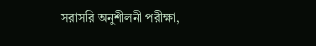সরাসরি অনুশীলনী পরীক্ষা,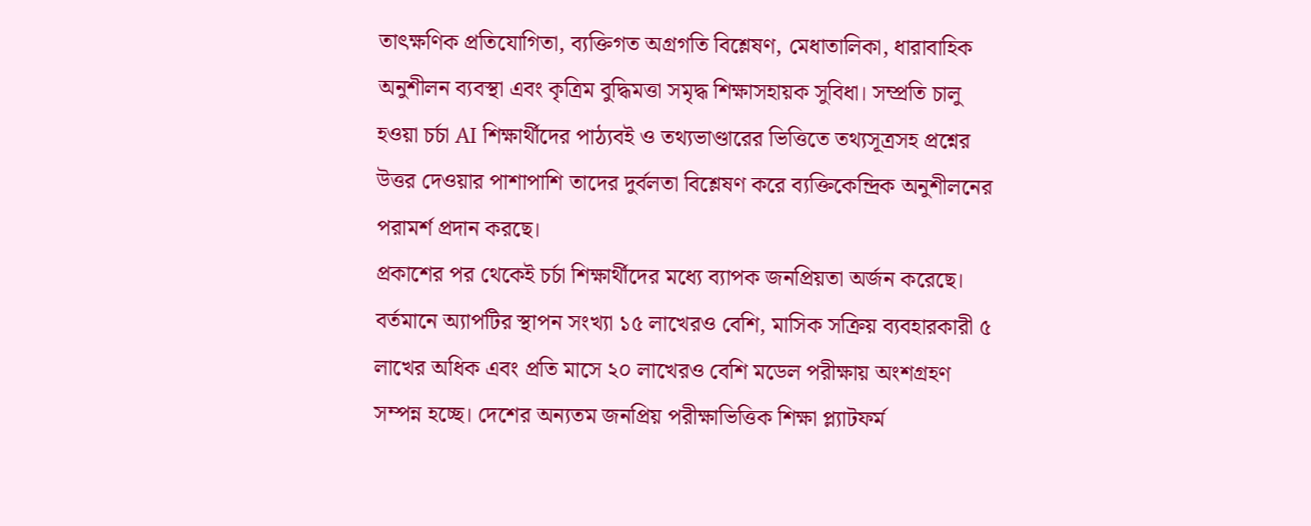তাৎক্ষণিক প্রতিযোগিতা, ব্যক্তিগত অগ্রগতি বিশ্লেষণ, মেধাতালিকা, ধারাবাহিক অনুশীলন ব্যবস্থা এবং কৃত্রিম বুদ্ধিমত্তা সমৃদ্ধ শিক্ষাসহায়ক সুবিধা। সম্প্রতি চালু হওয়া চর্চা AI শিক্ষার্থীদের পাঠ্যবই ও তথ্যভাণ্ডারের ভিত্তিতে তথ্যসূত্রসহ প্রশ্নের উত্তর দেওয়ার পাশাপাশি তাদের দুর্বলতা বিশ্লেষণ করে ব্যক্তিকেন্দ্রিক অনুশীলনের পরামর্শ প্রদান করছে।
প্রকাশের পর থেকেই চর্চা শিক্ষার্থীদের মধ্যে ব্যাপক জনপ্রিয়তা অর্জন করেছে। বর্তমানে অ্যাপটির স্থাপন সংখ্যা ১৫ লাখেরও বেশি, মাসিক সক্রিয় ব্যবহারকারী ৫ লাখের অধিক এবং প্রতি মাসে ২০ লাখেরও বেশি মডেল পরীক্ষায় অংশগ্রহণ সম্পন্ন হচ্ছে। দেশের অন্যতম জনপ্রিয় পরীক্ষাভিত্তিক শিক্ষা প্ল্যাটফর্ম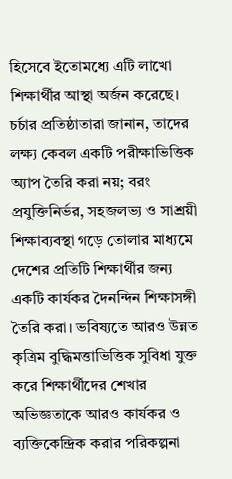হিসেবে ইতোমধ্যে এটি লাখো শিক্ষার্থীর আস্থা অর্জন করেছে।
চর্চার প্রতিষ্ঠাতারা জানান, তাদের লক্ষ্য কেবল একটি পরীক্ষাভিত্তিক অ্যাপ তৈরি করা নয়; বরং প্রযুক্তিনির্ভর, সহজলভ্য ও সাশ্রয়ী শিক্ষাব্যবস্থা গড়ে তোলার মাধ্যমে দেশের প্রতিটি শিক্ষার্থীর জন্য একটি কার্যকর দৈনন্দিন শিক্ষাসঙ্গী তৈরি করা। ভবিষ্যতে আরও উন্নত কৃত্রিম বুদ্ধিমত্তাভিত্তিক সুবিধা যুক্ত করে শিক্ষার্থীদের শেখার অভিজ্ঞতাকে আরও কার্যকর ও ব্যক্তিকেন্দ্রিক করার পরিকল্পনা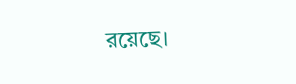রয়েছে।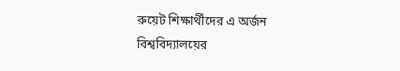রুয়েট শিক্ষার্থীদের এ অর্জন বিশ্ববিদ্যালয়ের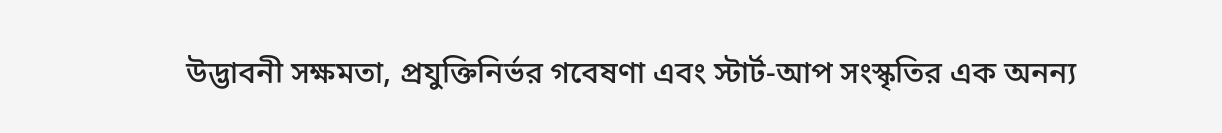উদ্ভাবনী সক্ষমতা, প্রযুক্তিনির্ভর গবেষণা এবং স্টার্ট-আপ সংস্কৃতির এক অনন্য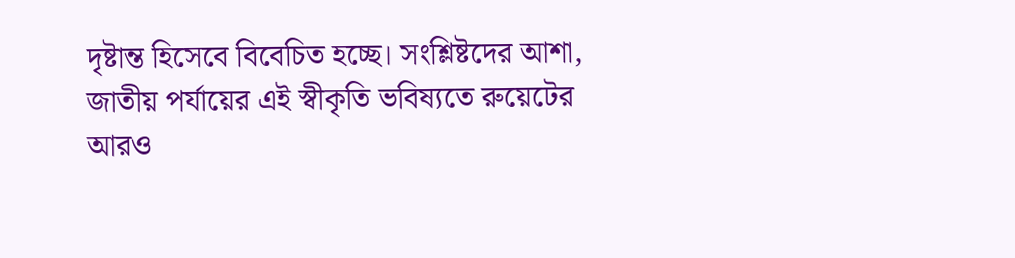দৃষ্টান্ত হিসেবে বিবেচিত হচ্ছে। সংশ্লিষ্টদের আশা, জাতীয় পর্যায়ের এই স্বীকৃতি ভবিষ্যতে রুয়েটের আরও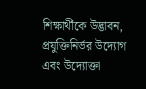শিক্ষার্থীকে উদ্ভাবন, প্রযুক্তিনির্ভর উদ্যোগ এবং উদ্যোক্তা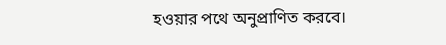হওয়ার পথে অনুপ্রাণিত করবে।